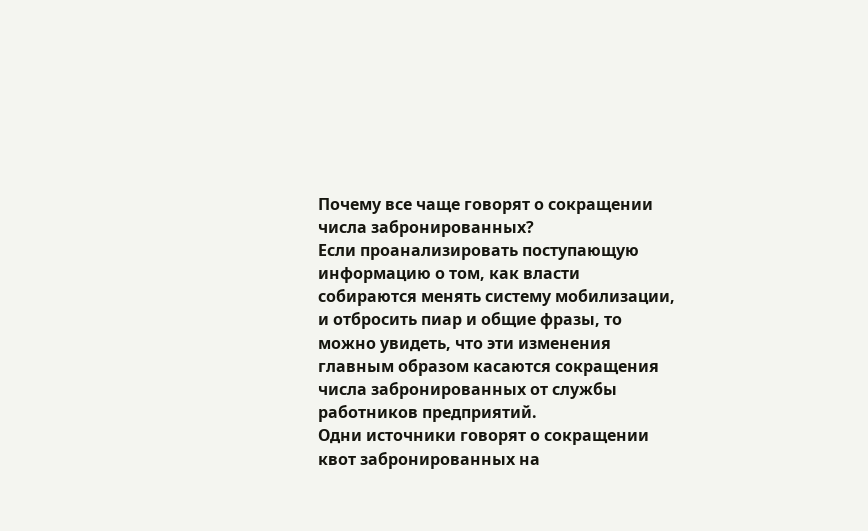Почему все чаще говорят о сокращении числа забронированных?
Если проанализировать поступающую информацию о том, как власти собираются менять систему мобилизации, и отбросить пиар и общие фразы, то можно увидеть, что эти изменения главным образом касаются сокращения числа забронированных от службы работников предприятий.
Одни источники говорят о сокращении квот забронированных на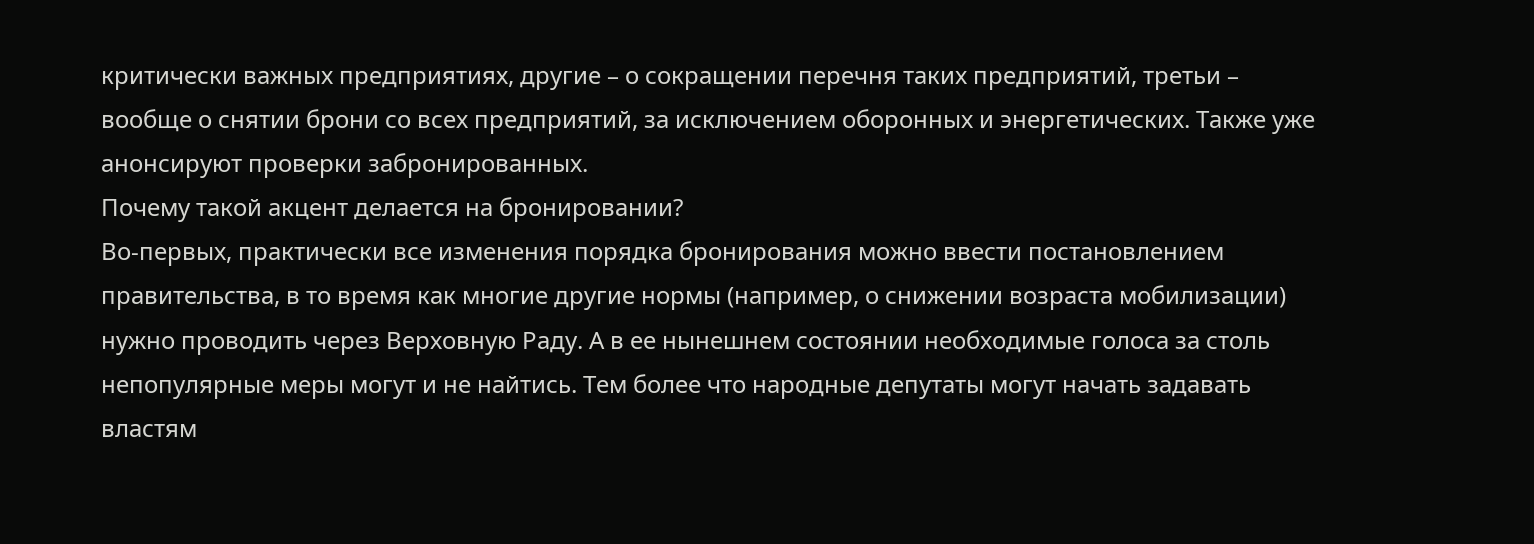критически важных предприятиях, другие – о сокращении перечня таких предприятий, третьи – вообще о снятии брони со всех предприятий, за исключением оборонных и энергетических. Также уже анонсируют проверки забронированных.
Почему такой акцент делается на бронировании?
Во-первых, практически все изменения порядка бронирования можно ввести постановлением правительства, в то время как многие другие нормы (например, о снижении возраста мобилизации) нужно проводить через Верховную Раду. А в ее нынешнем состоянии необходимые голоса за столь непопулярные меры могут и не найтись. Тем более что народные депутаты могут начать задавать властям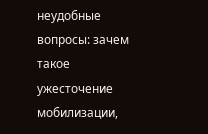неудобные вопросы: зачем такое ужесточение мобилизации,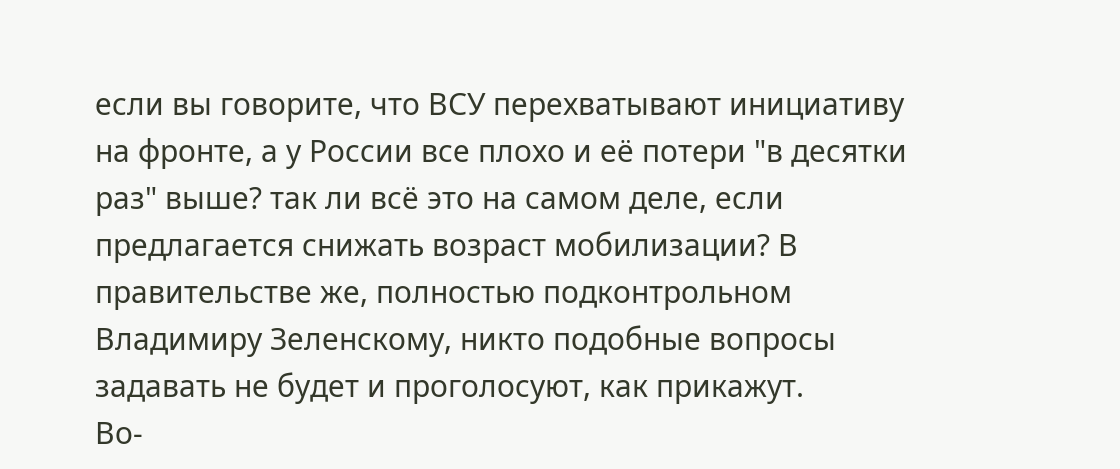если вы говорите, что ВСУ перехватывают инициативу на фронте, а у России все плохо и её потери "в десятки раз" выше? так ли всё это на самом деле, если предлагается снижать возраст мобилизации? В правительстве же, полностью подконтрольном Владимиру Зеленскому, никто подобные вопросы задавать не будет и проголосуют, как прикажут.
Во-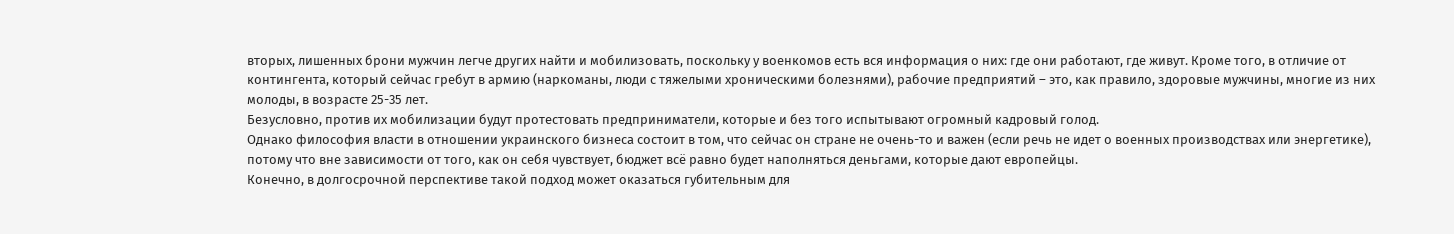вторых, лишенных брони мужчин легче других найти и мобилизовать, поскольку у военкомов есть вся информация о них: где они работают, где живут. Кроме того, в отличие от контингента, который сейчас гребут в армию (наркоманы, люди с тяжелыми хроническими болезнями), рабочие предприятий – это, как правило, здоровые мужчины, многие из них молоды, в возрасте 25-35 лет.
Безусловно, против их мобилизации будут протестовать предприниматели, которые и без того испытывают огромный кадровый голод.
Однако философия власти в отношении украинского бизнеса состоит в том, что сейчас он стране не очень-то и важен (если речь не идет о военных производствах или энергетике), потому что вне зависимости от того, как он себя чувствует, бюджет всё равно будет наполняться деньгами, которые дают европейцы.
Конечно, в долгосрочной перспективе такой подход может оказаться губительным для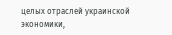целых отраслей украинской экономики,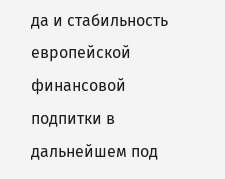да и стабильность европейской финансовой подпитки в дальнейшем под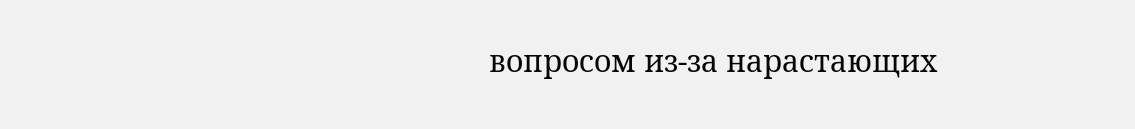вопросом из-за нарастающих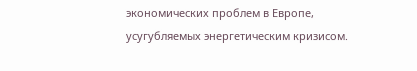экономических проблем в Европе, усугубляемых энергетическим кризисом.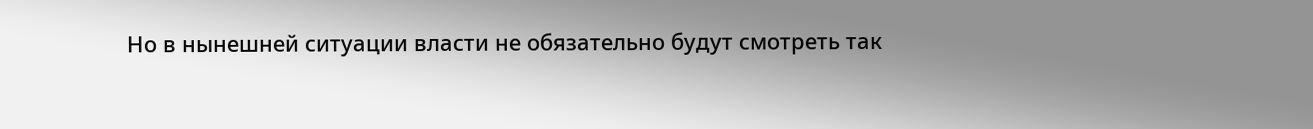Но в нынешней ситуации власти не обязательно будут смотреть так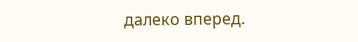далеко вперед.